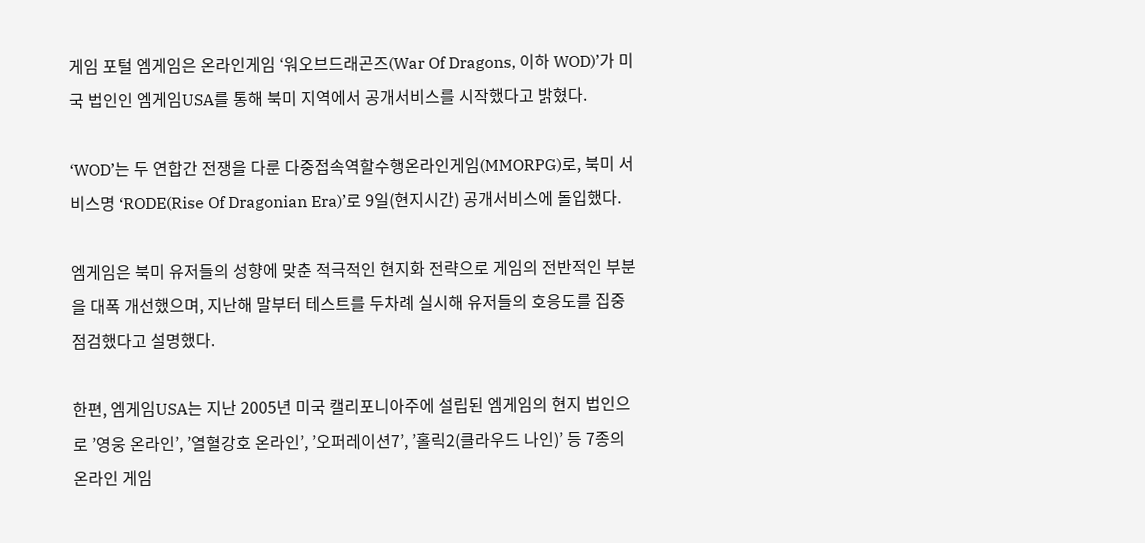게임 포털 엠게임은 온라인게임 ‘워오브드래곤즈(War Of Dragons, 이하 WOD)’가 미국 법인인 엠게임USA를 통해 북미 지역에서 공개서비스를 시작했다고 밝혔다.

‘WOD’는 두 연합간 전쟁을 다룬 다중접속역할수행온라인게임(MMORPG)로, 북미 서비스명 ‘RODE(Rise Of Dragonian Era)’로 9일(현지시간) 공개서비스에 돌입했다.

엠게임은 북미 유저들의 성향에 맞춘 적극적인 현지화 전략으로 게임의 전반적인 부분을 대폭 개선했으며, 지난해 말부터 테스트를 두차례 실시해 유저들의 호응도를 집중 점검했다고 설명했다.

한편, 엠게임USA는 지난 2005년 미국 캘리포니아주에 설립된 엠게임의 현지 법인으로 ’영웅 온라인’, ’열혈강호 온라인’, ’오퍼레이션7’, ’홀릭2(클라우드 나인)’ 등 7종의 온라인 게임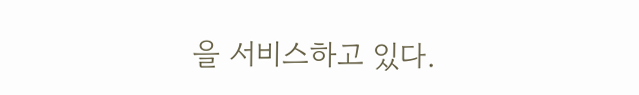을 서비스하고 있다.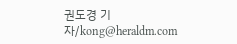권도경 기자/kong@heraldm.com